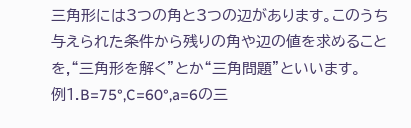三角形には3つの角と3つの辺があります。このうち与えられた条件から残りの角や辺の値を求めることを,“三角形を解く”とか“三角問題”といいます。
例1.B=75°,C=60°,a=6の三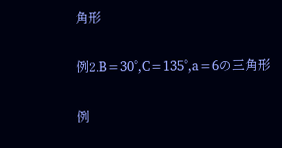角形

例2.B=30°,C=135°,a=6の三角形

例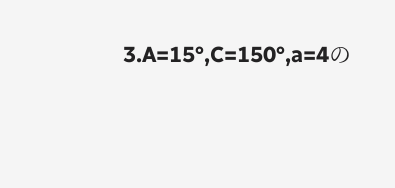3.A=15°,C=150°,a=4の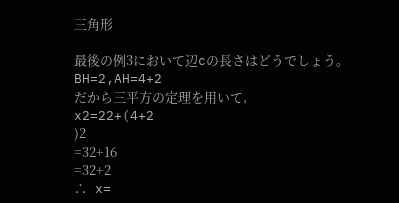三角形

最後の例3において辺cの長さはどうでしょう。BH=2,AH=4+2
だから三平方の定理を用いて,
x2=22+(4+2
)2
=32+16
=32+2
∴ x=